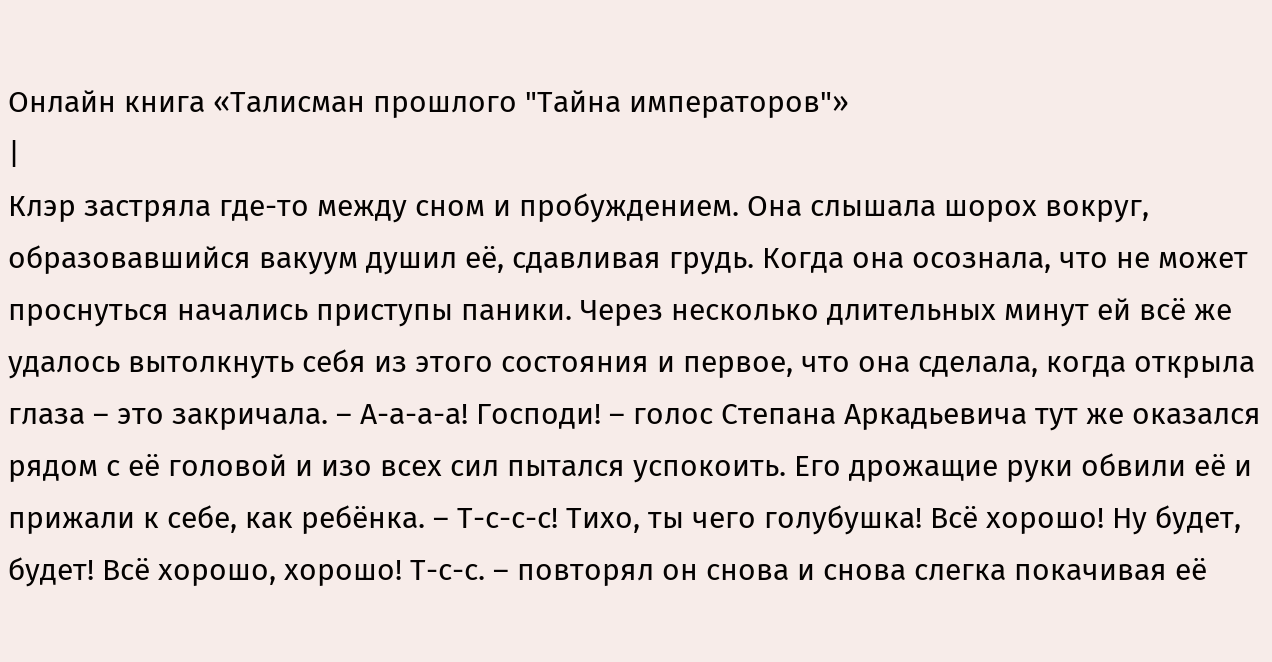Онлайн книга «Талисман прошлого "Тайна императоров"»
|
Клэр застряла где-то между сном и пробуждением. Она слышала шорох вокруг, образовавшийся вакуум душил её, сдавливая грудь. Когда она осознала, что не может проснуться начались приступы паники. Через несколько длительных минут ей всё же удалось вытолкнуть себя из этого состояния и первое, что она сделала, когда открыла глаза – это закричала. – А-а-а-а! Господи! – голос Степана Аркадьевича тут же оказался рядом с её головой и изо всех сил пытался успокоить. Его дрожащие руки обвили её и прижали к себе, как ребёнка. – Т-с-с-с! Тихо, ты чего голубушка! Всё хорошо! Ну будет, будет! Всё хорошо, хорошо! Т-с-с. – повторял он снова и снова слегка покачивая её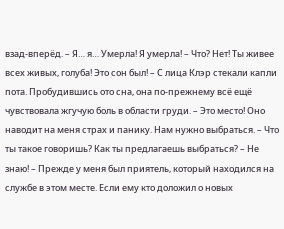взад-вперёд. – Я… я… Умерла! Я умерла! – Что? Нет! Ты живее всех живых, голуба! Это сон был! – С лица Клэр стекали капли пота. Пробудившись ото сна, она по-прежнему всё ещё чувствовала жгучую боль в области груди. – Это место! Оно наводит на меня страх и панику. Нам нужно выбраться. – Что ты такое говоришь? Как ты предлагаешь выбраться? – Не знаю! – Прежде у меня был приятель, который находился на службе в этом месте. Если ему кто доложил о новых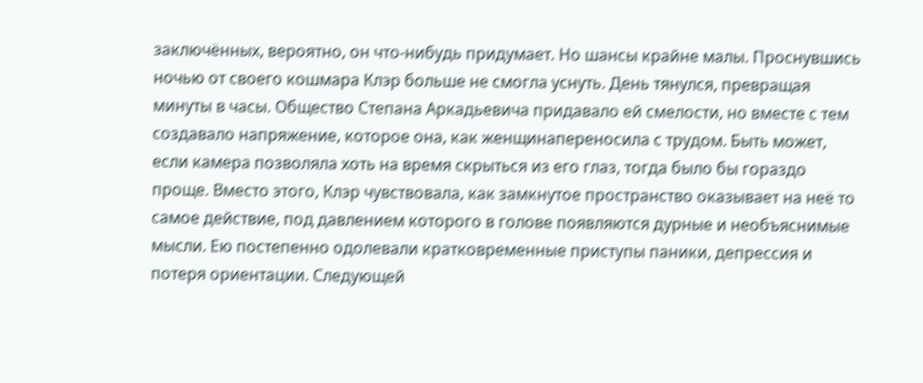заключённых, вероятно, он что-нибудь придумает. Но шансы крайне малы. Проснувшись ночью от своего кошмара Клэр больше не смогла уснуть. День тянулся, превращая минуты в часы. Общество Степана Аркадьевича придавало ей смелости, но вместе с тем создавало напряжение, которое она, как женщинапереносила с трудом. Быть может, если камера позволяла хоть на время скрыться из его глаз, тогда было бы гораздо проще. Вместо этого, Клэр чувствовала, как замкнутое пространство оказывает на неё то самое действие, под давлением которого в голове появляются дурные и необъяснимые мысли. Ею постепенно одолевали кратковременные приступы паники, депрессия и потеря ориентации. Следующей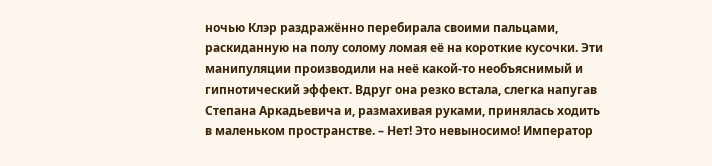ночью Клэр раздражённо перебирала своими пальцами, раскиданную на полу солому ломая её на короткие кусочки. Эти манипуляции производили на неё какой-то необъяснимый и гипнотический эффект. Вдруг она резко встала, слегка напугав Степана Аркадьевича и, размахивая руками, принялась ходить в маленьком пространстве. – Нет! Это невыносимо! Император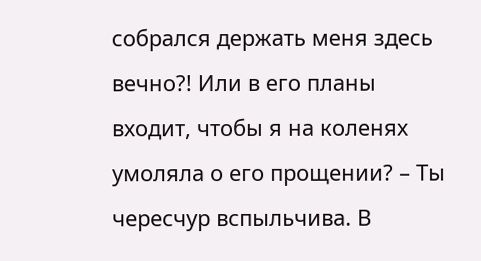собрался держать меня здесь вечно?! Или в его планы входит, чтобы я на коленях умоляла о его прощении? – Ты чересчур вспыльчива. В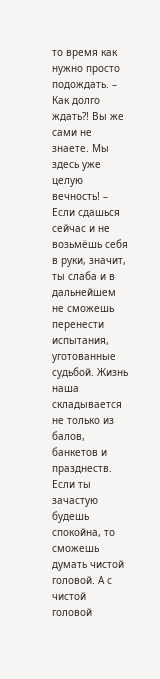то время как нужно просто подождать. – Как долго ждать?! Вы же сами не знаете. Мы здесь уже целую вечность! – Если сдашься сейчас и не возьмёшь себя в руки, значит, ты слаба и в дальнейшем не сможешь перенести испытания, уготованные судьбой. Жизнь наша складывается не только из балов, банкетов и празднеств. Если ты зачастую будешь спокойна, то сможешь думать чистой головой. А с чистой головой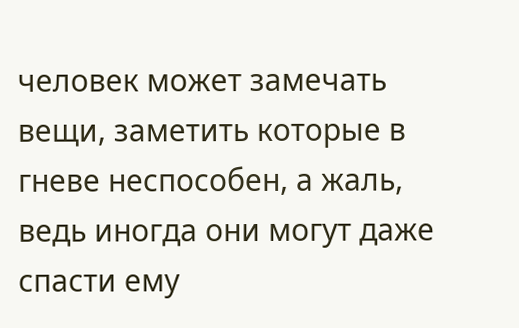человек может замечать вещи, заметить которые в гневе неспособен, а жаль, ведь иногда они могут даже спасти ему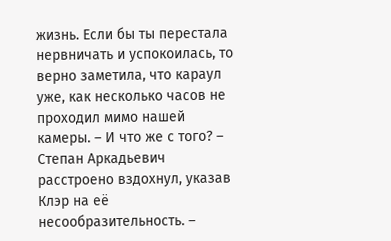жизнь. Если бы ты перестала нервничать и успокоилась, то верно заметила, что караул уже, как несколько часов не проходил мимо нашей камеры. – И что же с того? – Степан Аркадьевич расстроено вздохнул, указав Клэр на её несообразительность. –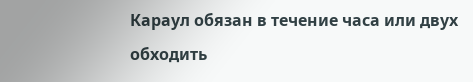Караул обязан в течение часа или двух обходить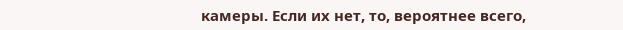камеры. Если их нет, то, вероятнее всего,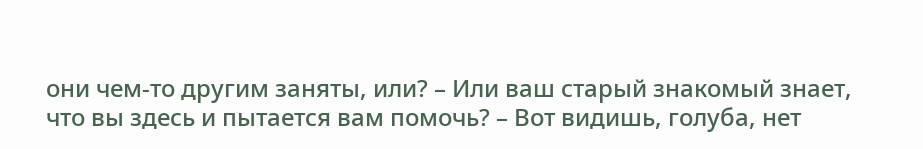они чем-то другим заняты, или? – Или ваш старый знакомый знает, что вы здесь и пытается вам помочь? – Вот видишь, голуба, нет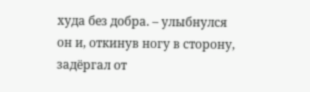худа без добра. – улыбнулся он и, откинув ногу в сторону, задёргал от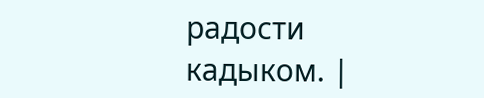радости кадыком. |